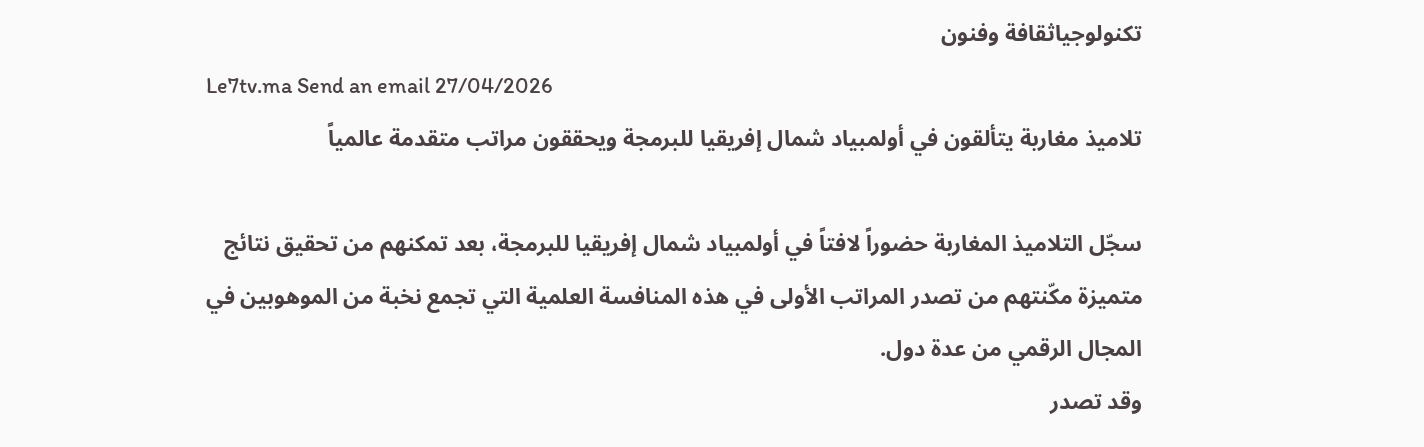تكنولوجياثقافة وفنون
Le7tv.ma Send an email 27/04/2026
تلاميذ مغاربة يتألقون في أولمبياد شمال إفريقيا للبرمجة ويحققون مراتب متقدمة عالمياً

سجّل التلاميذ المغاربة حضوراً لافتاً في أولمبياد شمال إفريقيا للبرمجة، بعد تمكنهم من تحقيق نتائج متميزة مكّنتهم من تصدر المراتب الأولى في هذه المنافسة العلمية التي تجمع نخبة من الموهوبين في المجال الرقمي من عدة دول.
وقد تصدر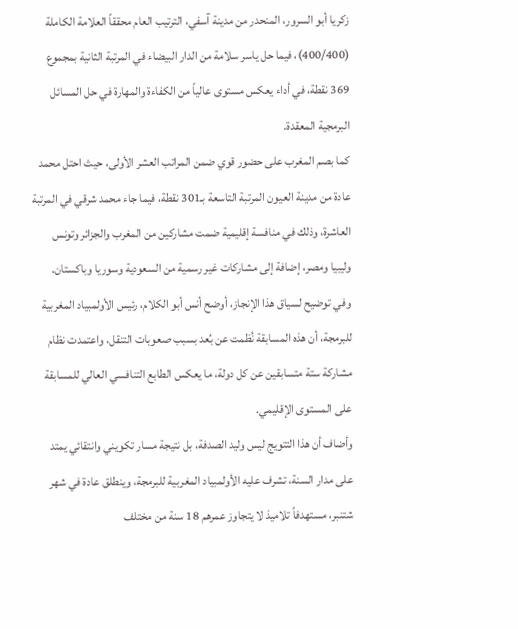زكريا أبو السرور، المنحدر من مدينة آسفي، الترتيب العام محققاً العلامة الكاملة (400/400)، فيما حل ياسر سلامة من الدار البيضاء في المرتبة الثانية بمجموع 369 نقطة، في أداء يعكس مستوى عالياً من الكفاءة والمهارة في حل المسائل البرمجية المعقدة.
كما بصم المغرب على حضور قوي ضمن المراتب العشر الأولى، حيث احتل محمد عادة من مدينة العيون المرتبة التاسعة بـ301 نقطة، فيما جاء محمد شرقي في المرتبة العاشرة، وذلك في منافسة إقليمية ضمت مشاركين من المغرب والجزائر وتونس وليبيا ومصر، إضافة إلى مشاركات غير رسمية من السعودية وسوريا وباكستان.
وفي توضيح لسياق هذا الإنجاز، أوضح أنس أبو الكلام، رئيس الأولمبياد المغربية للبرمجة، أن هذه المسابقة نُظمت عن بُعد بسبب صعوبات التنقل، واعتمدت نظام مشاركة ستة متسابقين عن كل دولة، ما يعكس الطابع التنافسي العالي للمسابقة على المستوى الإقليمي.
وأضاف أن هذا التتويج ليس وليد الصدفة، بل نتيجة مسار تكويني وانتقائي يمتد على مدار السنة، تشرف عليه الأولمبياد المغربية للبرمجة، وينطلق عادة في شهر شتنبر، مستهدفاً تلاميذ لا يتجاوز عمرهم 18 سنة من مختلف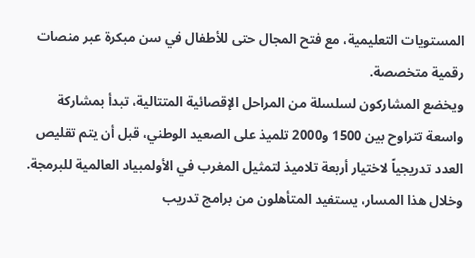المستويات التعليمية، مع فتح المجال حتى للأطفال في سن مبكرة عبر منصات رقمية متخصصة.
ويخضع المشاركون لسلسلة من المراحل الإقصائية المتتالية، تبدأ بمشاركة واسعة تتراوح بين 1500 و2000 تلميذ على الصعيد الوطني، قبل أن يتم تقليص العدد تدريجياً لاختيار أربعة تلاميذ لتمثيل المغرب في الأولمبياد العالمية للبرمجة.
وخلال هذا المسار، يستفيد المتأهلون من برامج تدريب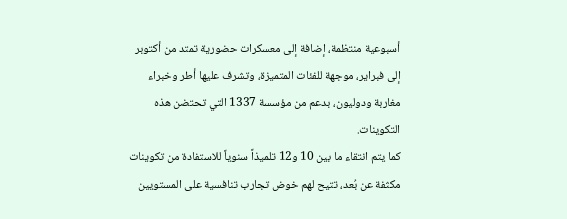أسبوعية منتظمة، إضافة إلى معسكرات حضورية تمتد من أكتوبر إلى فبراير، موجهة للفئات المتميزة، وتشرف عليها أطر وخبراء مغاربة ودوليون، بدعم من مؤسسة 1337 التي تحتضن هذه التكوينات.
كما يتم انتقاء ما بين 10 و12 تلميذاً سنوياً للاستفادة من تكوينات مكثفة عن بُعد، تتيح لهم خوض تجارب تنافسية على المستويين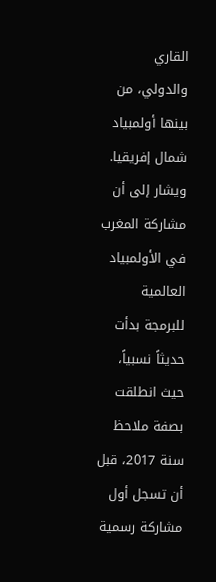القاري والدولي، من بينها أولمبياد شمال إفريقيا.
ويشار إلى أن مشاركة المغرب في الأولمبياد العالمية للبرمجة بدأت حديثاً نسبياً، حيث انطلقت بصفة ملاحظ سنة 2017، قبل أن تسجل أول مشاركة رسمية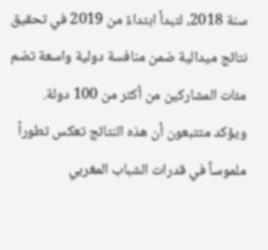سنة 2018، لتبدأ ابتداءً من 2019 في تحقيق نتائج ميدالية ضمن منافسة دولية واسعة تضم مئات المشاركين من أكثر من 100 دولة.
ويؤكد متتبعون أن هذه النتائج تعكس تطوراً ملموساً في قدرات الشباب المغربي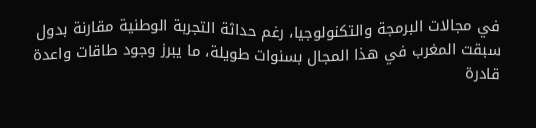في مجالات البرمجة والتكنولوجيا، رغم حداثة التجربة الوطنية مقارنة بدول سبقت المغرب في هذا المجال بسنوات طويلة، ما يبرز وجود طاقات واعدة قادرة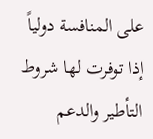على المنافسة دولياً إذا توفرت لها شروط التأطير والدعم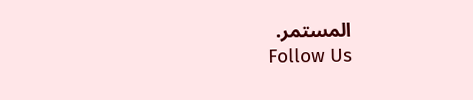المستمر.
Follow Us